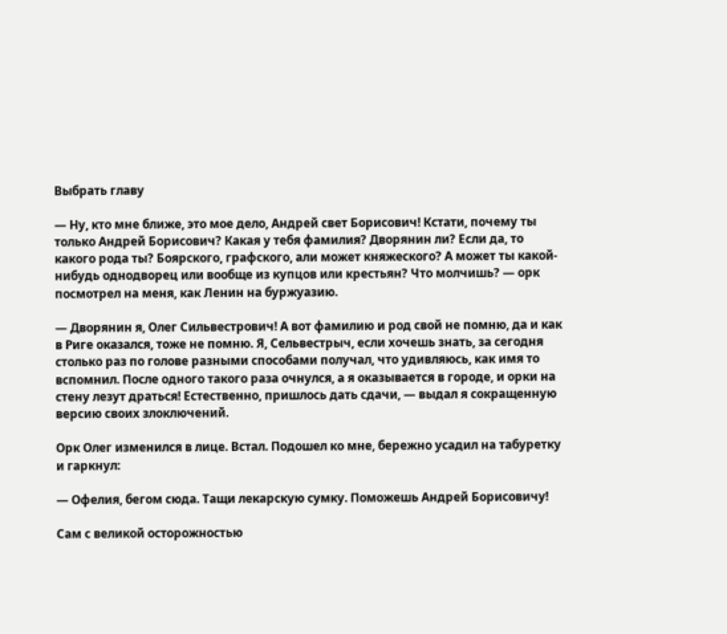Выбрать главу

— Ну, кто мне ближе, это мое дело, Андрей свет Борисович! Кстати, почему ты только Андрей Борисович? Какая у тебя фамилия? Дворянин ли? Если да, то какого рода ты? Боярского, графского, али может княжеского? А может ты какой-нибудь однодворец или вообще из купцов или крестьян? Что молчишь? — орк посмотрел на меня, как Ленин на буржуазию.

— Дворянин я, Олег Сильвестрович! А вот фамилию и род свой не помню, да и как в Риге оказался, тоже не помню. Я, Сельвестрыч, если хочешь знать, за сегодня столько раз по голове разными способами получал, что удивляюсь, как имя то вспомнил. После одного такого раза очнулся, а я оказывается в городе, и орки на стену лезут драться! Естественно, пришлось дать сдачи, — выдал я сокращенную версию своих злоключений.

Орк Олег изменился в лице. Встал. Подошел ко мне, бережно усадил на табуретку и гаркнул:

— Офелия, бегом сюда. Тащи лекарскую сумку. Поможешь Андрей Борисовичу!

Сам с великой осторожностью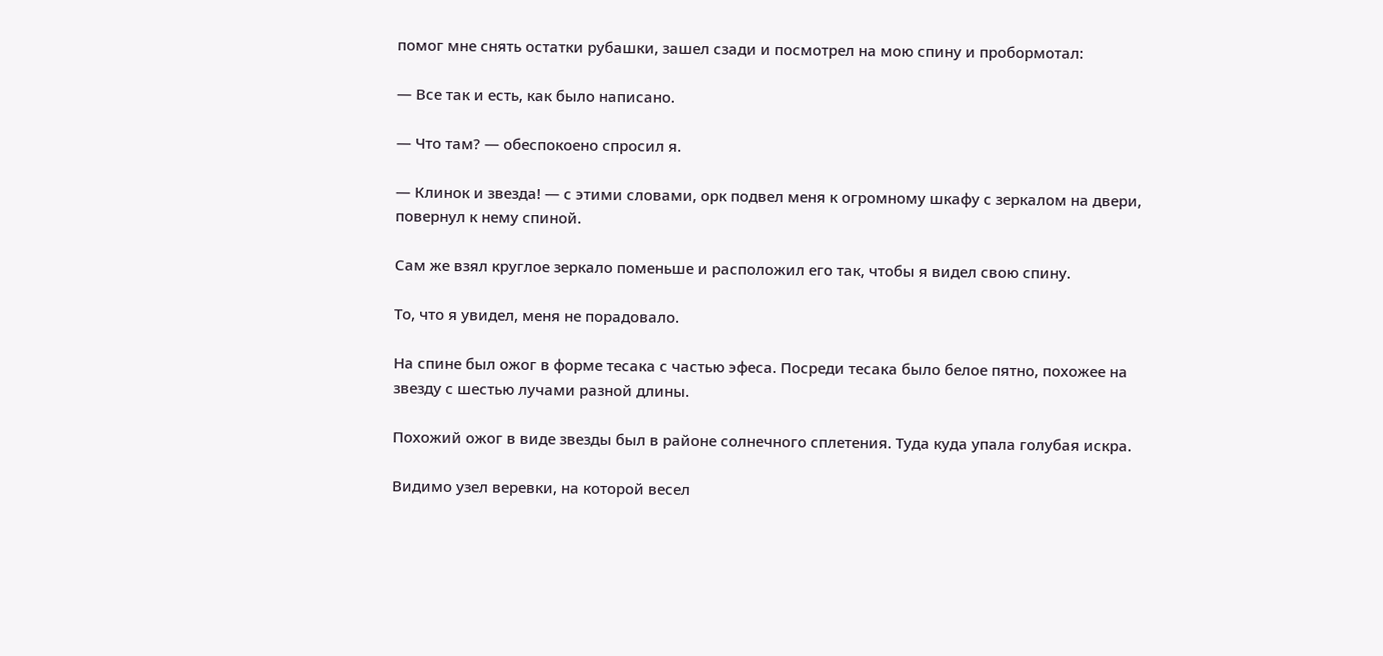помог мне снять остатки рубашки, зашел сзади и посмотрел на мою спину и пробормотал:

— Все так и есть, как было написано.

— Что там? — обеспокоено спросил я.

— Клинок и звезда! — с этими словами, орк подвел меня к огромному шкафу с зеркалом на двери, повернул к нему спиной.

Сам же взял круглое зеркало поменьше и расположил его так, чтобы я видел свою спину.

То, что я увидел, меня не порадовало.

На спине был ожог в форме тесака с частью эфеса. Посреди тесака было белое пятно, похожее на звезду с шестью лучами разной длины.

Похожий ожог в виде звезды был в районе солнечного сплетения. Туда куда упала голубая искра.

Видимо узел веревки, на которой весел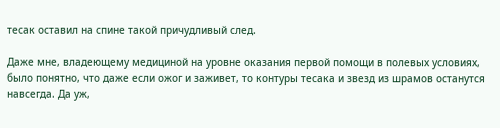тесак оставил на спине такой причудливый след.

Даже мне, владеющему медициной на уровне оказания первой помощи в полевых условиях, было понятно, что даже если ожог и заживет, то контуры тесака и звезд из шрамов останутся навсегда. Да уж,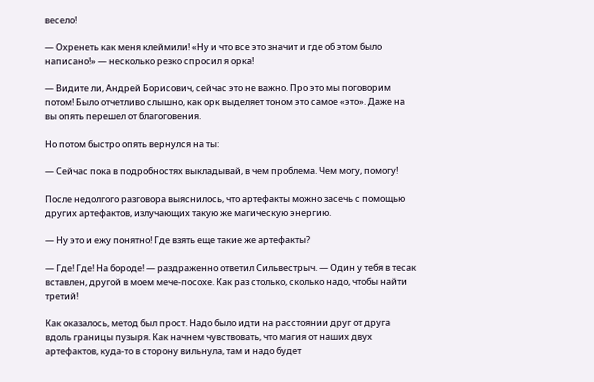весело!

— Охренеть как меня клеймили! «Ну и что все это значит и где об этом было написано!» — несколько резко спросил я орка!

— Видите ли, Андрей Борисович, сейчас это не важно. Про это мы поговорим потом! Было отчетливо слышно, как орк выделяет тоном это самое «это». Даже на вы опять перешел от благоговения.

Но потом быстро опять вернулся на ты:

— Сейчас пока в подробностях выкладывай, в чем проблема. Чем могу, помогу!

После недолгого разговора выяснилось, что артефакты можно засечь с помощью других артефактов, излучающих такую же магическую энергию.

— Ну это и ежу понятно! Где взять еще такие же артефакты?

— Где! Где! На бороде! — раздраженно ответил Сильвестрыч. — Один у тебя в тесак вставлен, другой в моем мече-посохе. Как раз столько, сколько надо, чтобы найти третий!

Как оказалось, метод был прост. Надо было идти на расстоянии друг от друга вдоль границы пузыря. Как начнем чувствовать, что магия от наших двух артефактов, куда-то в сторону вильнула, там и надо будет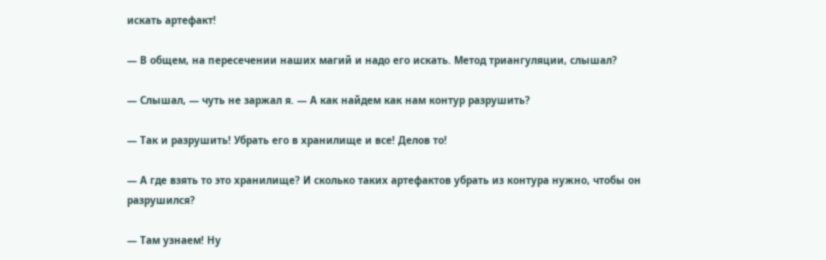искать артефакт!

— В общем, на пересечении наших магий и надо его искать. Метод триангуляции, слышал?

— Слышал, — чуть не заржал я. — А как найдем как нам контур разрушить?

— Так и разрушить! Убрать его в хранилище и все! Делов то!

— А где взять то это хранилище? И сколько таких артефактов убрать из контура нужно, чтобы он разрушился?

— Там узнаем! Ну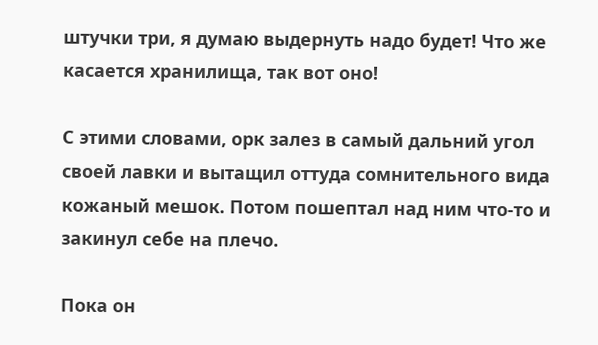штучки три, я думаю выдернуть надо будет! Что же касается хранилища, так вот оно!

С этими словами, орк залез в самый дальний угол своей лавки и вытащил оттуда сомнительного вида кожаный мешок. Потом пошептал над ним что-то и закинул себе на плечо.

Пока он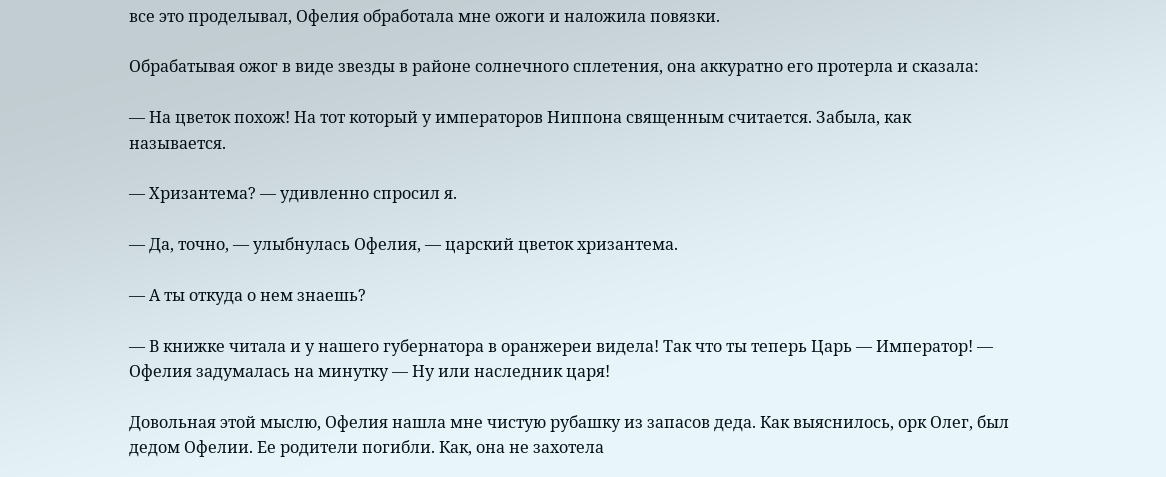все это проделывал, Офелия обработала мне ожоги и наложила повязки.

Обрабатывая ожог в виде звезды в районе солнечного сплетения, она аккуратно его протерла и сказала:

— На цветок похож! На тот который у императоров Ниппона священным считается. Забыла, как называется.

— Хризантема? — удивленно спросил я.

— Да, точно, — улыбнулась Офелия, — царский цветок хризантема.

— А ты откуда о нем знаешь?

— В книжке читала и у нашего губернатора в оранжереи видела! Так что ты теперь Царь — Император! — Офелия задумалась на минутку — Ну или наследник царя!

Довольная этой мыслю, Офелия нашла мне чистую рубашку из запасов деда. Как выяснилось, орк Олег, был дедом Офелии. Ее родители погибли. Как, она не захотела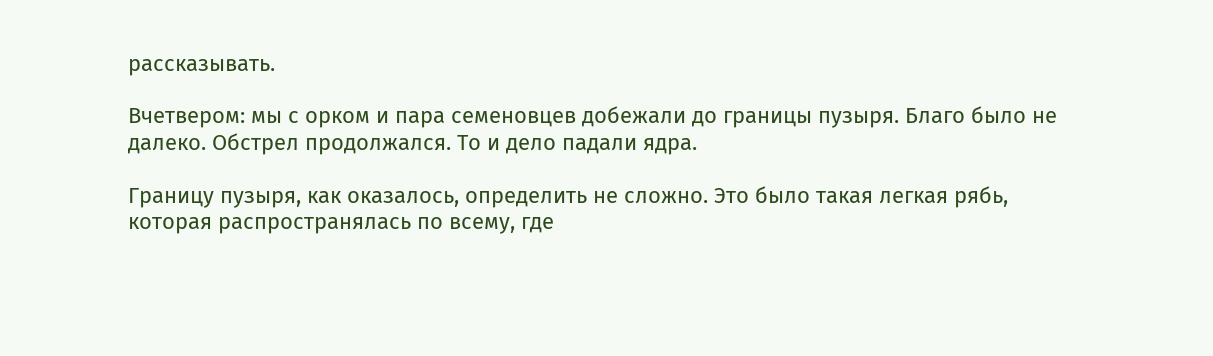рассказывать.

Вчетвером: мы с орком и пара семеновцев добежали до границы пузыря. Благо было не далеко. Обстрел продолжался. То и дело падали ядра.

Границу пузыря, как оказалось, определить не сложно. Это было такая легкая рябь, которая распространялась по всему, где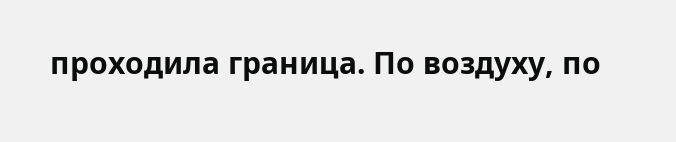проходила граница. По воздуху, по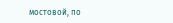мостовой, по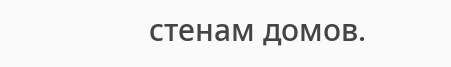стенам домов.